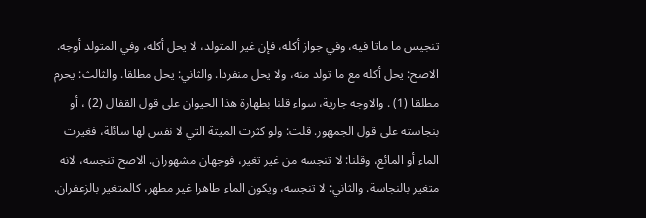تنجيس ما ماتا فيه، وفي جواز أكله، فإن غير المتولد، لا يحل أكله، وفي المتولد أوجه. الاصح: يحل أكله مع ما تولد منه، ولا يحل منفردا. والثاني: يحل مطلقا. والثالث: يحرم مطلقا (1) . والاوجه جارية، سواء قلنا بطهارة هذا الحيوان على قول القفال (2) ، أو بنجاسته على قول الجمهور. قلت: ولو كثرت الميتة التي لا نفس لها سائلة، فغيرت الماء أو المائع، وقلنا: لا تنجسه من غير تغير، فوجهان مشهوران. الاصح تنجسه، لانه متغير بالنجاسة. والثاني: لا تنجسه، ويكون الماء طاهرا غير مطهر، كالمتغير بالزعفران.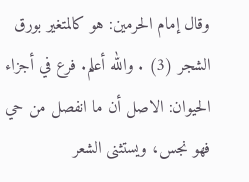وقال إمام الحرمين: هو كالمتغير بورق الشجر (3) . والله أعلم. فرع في أجزاء الحيوان: الاصل أن ما انفصل من حي فهو نجس، ويستثنى الشعر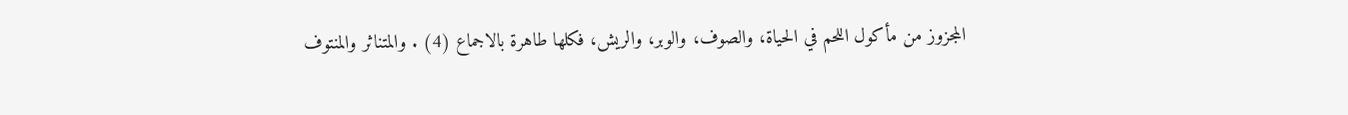المجزوز من مأكول اللحم في الحياة، والصوف، والوبر، والريش، فكلها طاهرة بالاجماع (4) . والمتناثر والمنتوف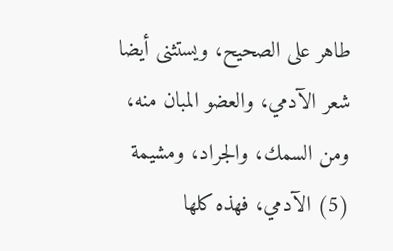طاهر على الصحيح، ويستثنى أيضا شعر الآدمي، والعضو المبان منه، ومن السمك، والجراد، ومشيمة (5) الآدمي، فهذه كلها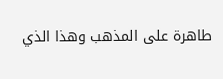طاهرة على المذهب وهذا الذي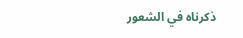ذكرناه في الشعور